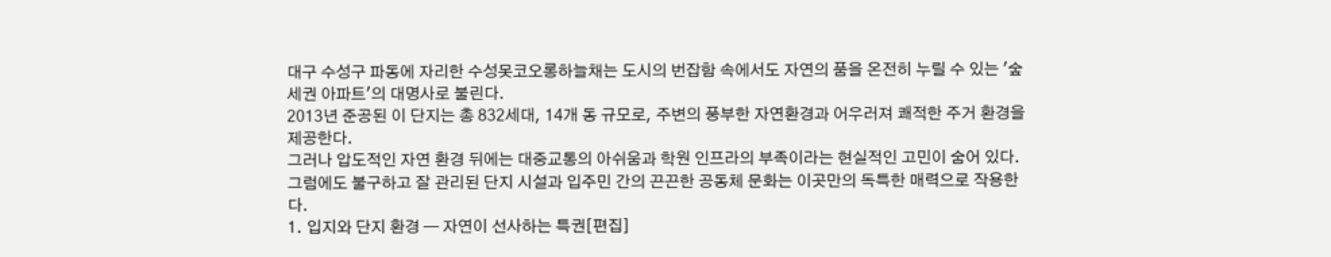대구 수성구 파동에 자리한 수성못코오롱하늘채는 도시의 번잡함 속에서도 자연의 품을 온전히 누릴 수 있는 '숲세권 아파트'의 대명사로 불린다.
2013년 준공된 이 단지는 총 832세대, 14개 동 규모로, 주변의 풍부한 자연환경과 어우러져 쾌적한 주거 환경을 제공한다.
그러나 압도적인 자연 환경 뒤에는 대중교통의 아쉬움과 학원 인프라의 부족이라는 현실적인 고민이 숨어 있다.
그럼에도 불구하고 잘 관리된 단지 시설과 입주민 간의 끈끈한 공동체 문화는 이곳만의 독특한 매력으로 작용한다.
1. 입지와 단지 환경 — 자연이 선사하는 특권[편집]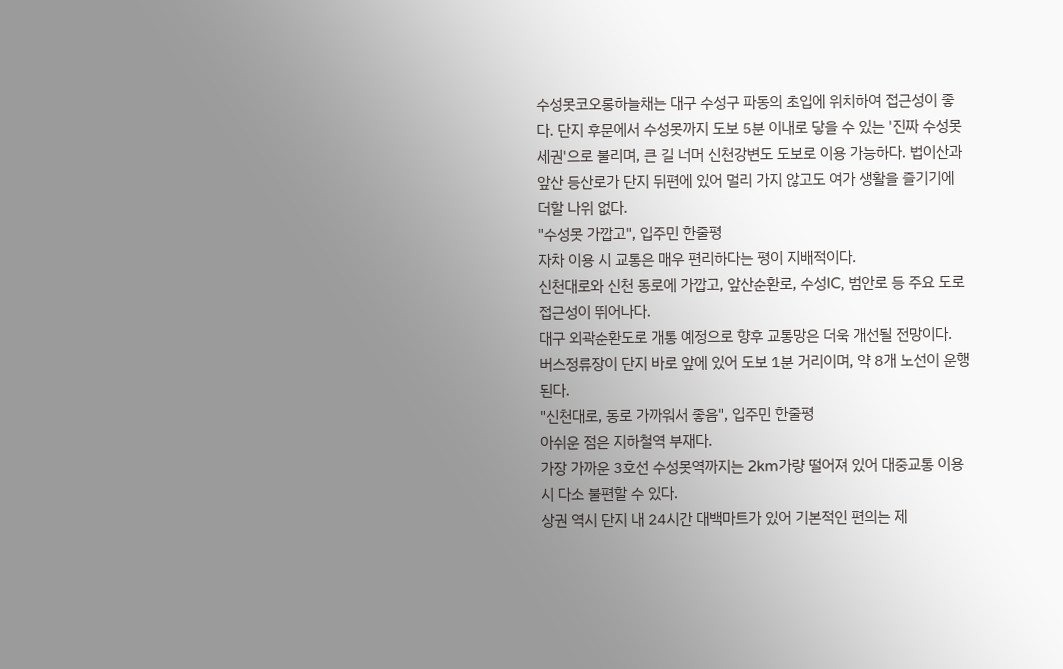수성못코오롱하늘채는 대구 수성구 파동의 초입에 위치하여 접근성이 좋다. 단지 후문에서 수성못까지 도보 5분 이내로 닿을 수 있는 '진짜 수성못세권'으로 불리며, 큰 길 너머 신천강변도 도보로 이용 가능하다. 법이산과 앞산 등산로가 단지 뒤편에 있어 멀리 가지 않고도 여가 생활을 즐기기에 더할 나위 없다.
"수성못 가깝고", 입주민 한줄평
자차 이용 시 교통은 매우 편리하다는 평이 지배적이다.
신천대로와 신천 동로에 가깝고, 앞산순환로, 수성IC, 범안로 등 주요 도로 접근성이 뛰어나다.
대구 외곽순환도로 개통 예정으로 향후 교통망은 더욱 개선될 전망이다.
버스정류장이 단지 바로 앞에 있어 도보 1분 거리이며, 약 8개 노선이 운행된다.
"신천대로, 동로 가까워서 좋음", 입주민 한줄평
아쉬운 점은 지하철역 부재다.
가장 가까운 3호선 수성못역까지는 2km가량 떨어져 있어 대중교통 이용 시 다소 불편할 수 있다.
상권 역시 단지 내 24시간 대백마트가 있어 기본적인 편의는 제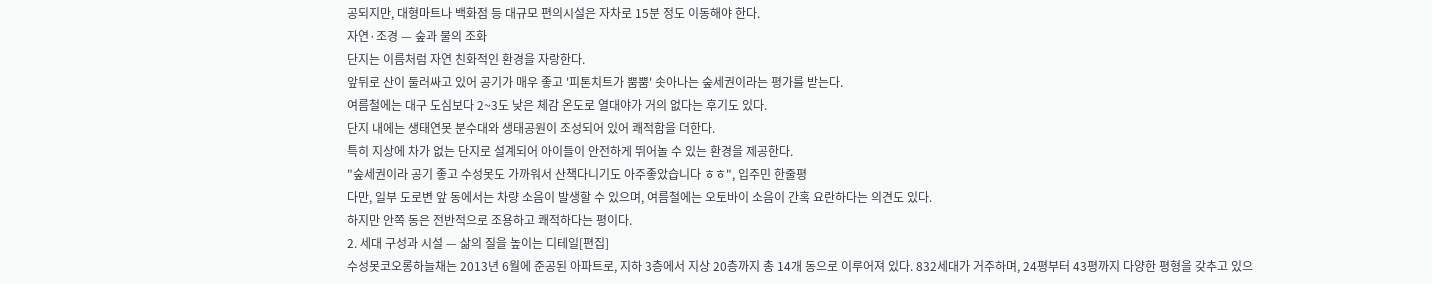공되지만, 대형마트나 백화점 등 대규모 편의시설은 자차로 15분 정도 이동해야 한다.
자연·조경 — 숲과 물의 조화
단지는 이름처럼 자연 친화적인 환경을 자랑한다.
앞뒤로 산이 둘러싸고 있어 공기가 매우 좋고 '피톤치트가 뿜뿜' 솟아나는 숲세권이라는 평가를 받는다.
여름철에는 대구 도심보다 2~3도 낮은 체감 온도로 열대야가 거의 없다는 후기도 있다.
단지 내에는 생태연못 분수대와 생태공원이 조성되어 있어 쾌적함을 더한다.
특히 지상에 차가 없는 단지로 설계되어 아이들이 안전하게 뛰어놀 수 있는 환경을 제공한다.
"숲세권이라 공기 좋고 수성못도 가까워서 산책다니기도 아주좋았습니다 ㅎㅎ", 입주민 한줄평
다만, 일부 도로변 앞 동에서는 차량 소음이 발생할 수 있으며, 여름철에는 오토바이 소음이 간혹 요란하다는 의견도 있다.
하지만 안쪽 동은 전반적으로 조용하고 쾌적하다는 평이다.
2. 세대 구성과 시설 — 삶의 질을 높이는 디테일[편집]
수성못코오롱하늘채는 2013년 6월에 준공된 아파트로, 지하 3층에서 지상 20층까지 총 14개 동으로 이루어져 있다. 832세대가 거주하며, 24평부터 43평까지 다양한 평형을 갖추고 있으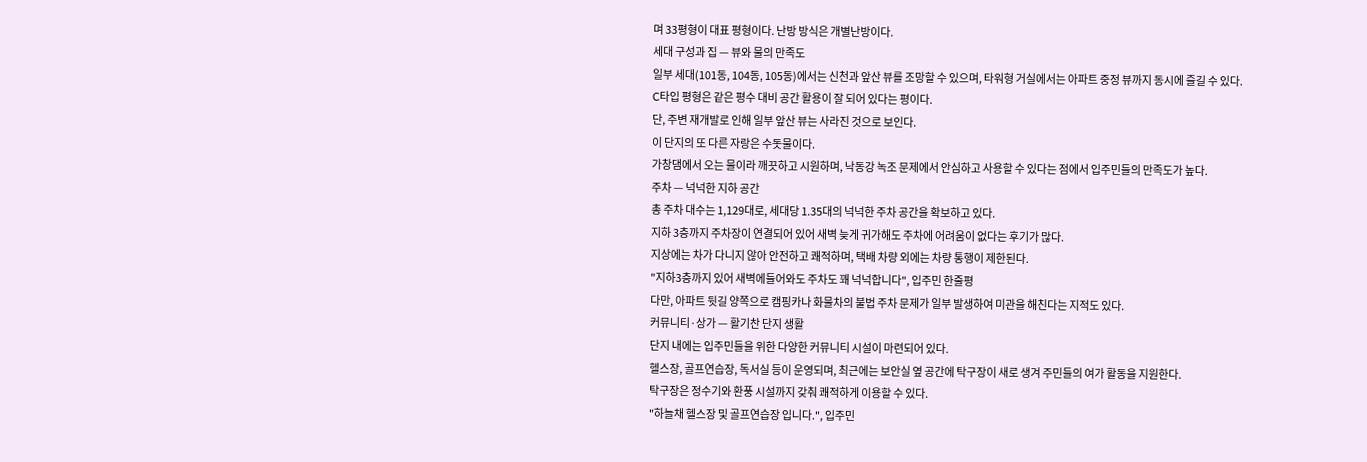며 33평형이 대표 평형이다. 난방 방식은 개별난방이다.
세대 구성과 집 — 뷰와 물의 만족도
일부 세대(101동, 104동, 105동)에서는 신천과 앞산 뷰를 조망할 수 있으며, 타워형 거실에서는 아파트 중정 뷰까지 동시에 즐길 수 있다.
C타입 평형은 같은 평수 대비 공간 활용이 잘 되어 있다는 평이다.
단, 주변 재개발로 인해 일부 앞산 뷰는 사라진 것으로 보인다.
이 단지의 또 다른 자랑은 수돗물이다.
가창댐에서 오는 물이라 깨끗하고 시원하며, 낙동강 녹조 문제에서 안심하고 사용할 수 있다는 점에서 입주민들의 만족도가 높다.
주차 — 넉넉한 지하 공간
총 주차 대수는 1,129대로, 세대당 1.35대의 넉넉한 주차 공간을 확보하고 있다.
지하 3층까지 주차장이 연결되어 있어 새벽 늦게 귀가해도 주차에 어려움이 없다는 후기가 많다.
지상에는 차가 다니지 않아 안전하고 쾌적하며, 택배 차량 외에는 차량 통행이 제한된다.
"지하3층까지 있어 새벽에들어와도 주차도 꽤 넉넉합니다", 입주민 한줄평
다만, 아파트 뒷길 양쪽으로 캠핑카나 화물차의 불법 주차 문제가 일부 발생하여 미관을 해친다는 지적도 있다.
커뮤니티·상가 — 활기찬 단지 생활
단지 내에는 입주민들을 위한 다양한 커뮤니티 시설이 마련되어 있다.
헬스장, 골프연습장, 독서실 등이 운영되며, 최근에는 보안실 옆 공간에 탁구장이 새로 생겨 주민들의 여가 활동을 지원한다.
탁구장은 정수기와 환풍 시설까지 갖춰 쾌적하게 이용할 수 있다.
"하늘채 헬스장 및 골프연습장 입니다.", 입주민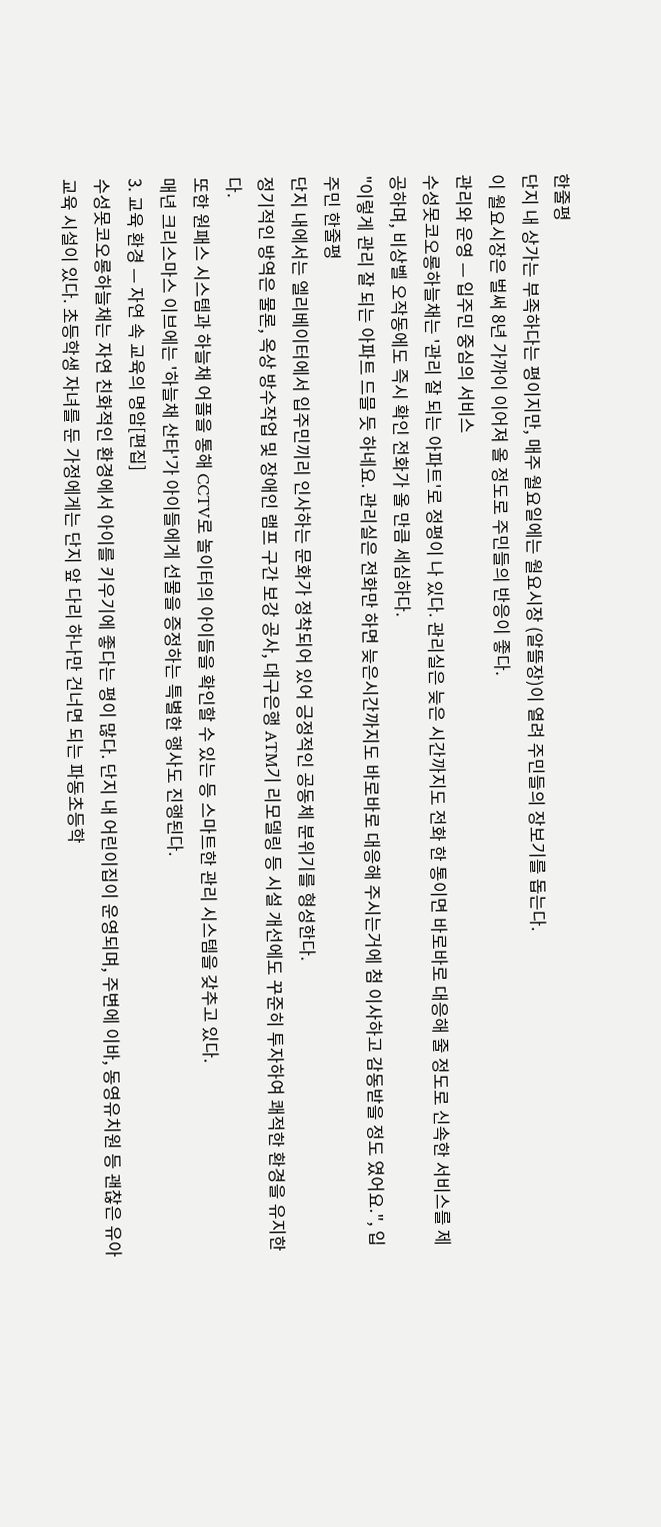한줄평
단지 내 상가는 부족하다는 평이지만, 매주 월요일에는 월요시장 (알뜰장)이 열려 주민들의 장보기를 돕는다.
이 월요시장은 벌써 8년 가까이 이어져 올 정도로 주민들의 반응이 좋다.
관리와 운영 — 입주민 중심의 서비스
수성못코오롱하늘채는 '관리 잘 되는 아파트'로 정평이 나 있다. 관리실은 늦은 시간까지도 전화 한 통이면 바로바로 대응해 줄 정도로 신속한 서비스를 제공하며, 비상벨 오작동에도 즉시 확인 전화가 올 만큼 세심하다.
"이렇게 관리 잘 되는 아파트 드믈 듯 하네요. 관리실은 전화만 하면 늦은시간까지도 바로바로 대응해 주시는거에 첨 이사하고 감동받을 정도 였어요.", 입주민 한줄평
단지 내에서는 엘리베이터에서 입주민끼리 인사하는 문화가 정착되어 있어 긍정적인 공동체 분위기를 형성한다.
정기적인 방역은 물론, 옥상 방수작업 및 장애인 램프 구간 보강 공사, 대구은행 ATM기 리모델링 등 시설 개선에도 꾸준히 투자하여 쾌적한 환경을 유지한다.
또한 원패스 시스템과 하늘채 어플을 통해 CCTV로 놀이터의 아이들을 확인할 수 있는 등 스마트한 관리 시스템을 갖추고 있다.
매년 크리스마스 이브에는 '하늘채 산타'가 아이들에게 선물을 증정하는 특별한 행사도 진행된다.
3. 교육 환경 — 자연 속 교육의 명암[편집]
수성못코오롱하늘채는 자연 친화적인 환경에서 아이를 키우기에 좋다는 평이 많다. 단지 내 어린이집이 운영되며, 주변에 이바, 동영유치원 등 괜찮은 유아 교육 시설이 있다. 초등학생 자녀를 둔 가정에게는 단지 앞 다리 하나만 건너면 되는 파동초등학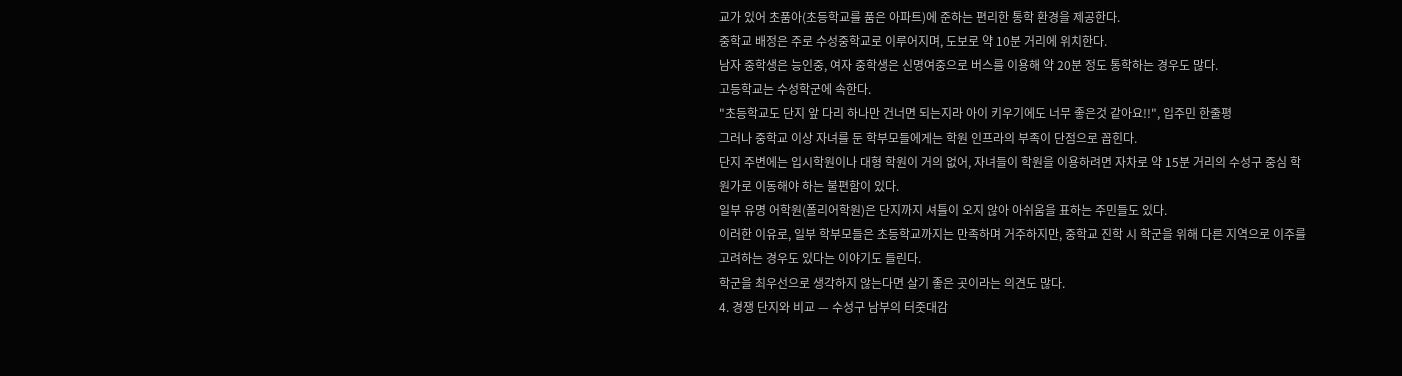교가 있어 초품아(초등학교를 품은 아파트)에 준하는 편리한 통학 환경을 제공한다.
중학교 배정은 주로 수성중학교로 이루어지며, 도보로 약 10분 거리에 위치한다.
남자 중학생은 능인중, 여자 중학생은 신명여중으로 버스를 이용해 약 20분 정도 통학하는 경우도 많다.
고등학교는 수성학군에 속한다.
"초등학교도 단지 앞 다리 하나만 건너면 되는지라 아이 키우기에도 너무 좋은것 같아요!!", 입주민 한줄평
그러나 중학교 이상 자녀를 둔 학부모들에게는 학원 인프라의 부족이 단점으로 꼽힌다.
단지 주변에는 입시학원이나 대형 학원이 거의 없어, 자녀들이 학원을 이용하려면 자차로 약 15분 거리의 수성구 중심 학원가로 이동해야 하는 불편함이 있다.
일부 유명 어학원(폴리어학원)은 단지까지 셔틀이 오지 않아 아쉬움을 표하는 주민들도 있다.
이러한 이유로, 일부 학부모들은 초등학교까지는 만족하며 거주하지만, 중학교 진학 시 학군을 위해 다른 지역으로 이주를 고려하는 경우도 있다는 이야기도 들린다.
학군을 최우선으로 생각하지 않는다면 살기 좋은 곳이라는 의견도 많다.
4. 경쟁 단지와 비교 — 수성구 남부의 터줏대감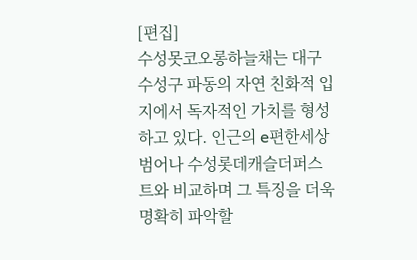[편집]
수성못코오롱하늘채는 대구 수성구 파동의 자연 친화적 입지에서 독자적인 가치를 형성하고 있다. 인근의 e편한세상범어나 수성롯데캐슬더퍼스트와 비교하며 그 특징을 더욱 명확히 파악할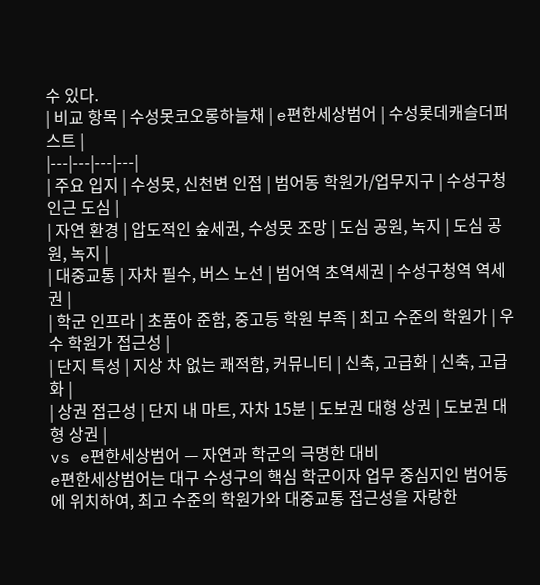수 있다.
| 비교 항목 | 수성못코오롱하늘채 | e편한세상범어 | 수성롯데캐슬더퍼스트 |
|---|---|---|---|
| 주요 입지 | 수성못, 신천변 인접 | 범어동 학원가/업무지구 | 수성구청 인근 도심 |
| 자연 환경 | 압도적인 숲세권, 수성못 조망 | 도심 공원, 녹지 | 도심 공원, 녹지 |
| 대중교통 | 자차 필수, 버스 노선 | 범어역 초역세권 | 수성구청역 역세권 |
| 학군 인프라 | 초품아 준함, 중고등 학원 부족 | 최고 수준의 학원가 | 우수 학원가 접근성 |
| 단지 특성 | 지상 차 없는 쾌적함, 커뮤니티 | 신축, 고급화 | 신축, 고급화 |
| 상권 접근성 | 단지 내 마트, 자차 15분 | 도보권 대형 상권 | 도보권 대형 상권 |
vs e편한세상범어 — 자연과 학군의 극명한 대비
e편한세상범어는 대구 수성구의 핵심 학군이자 업무 중심지인 범어동에 위치하여, 최고 수준의 학원가와 대중교통 접근성을 자랑한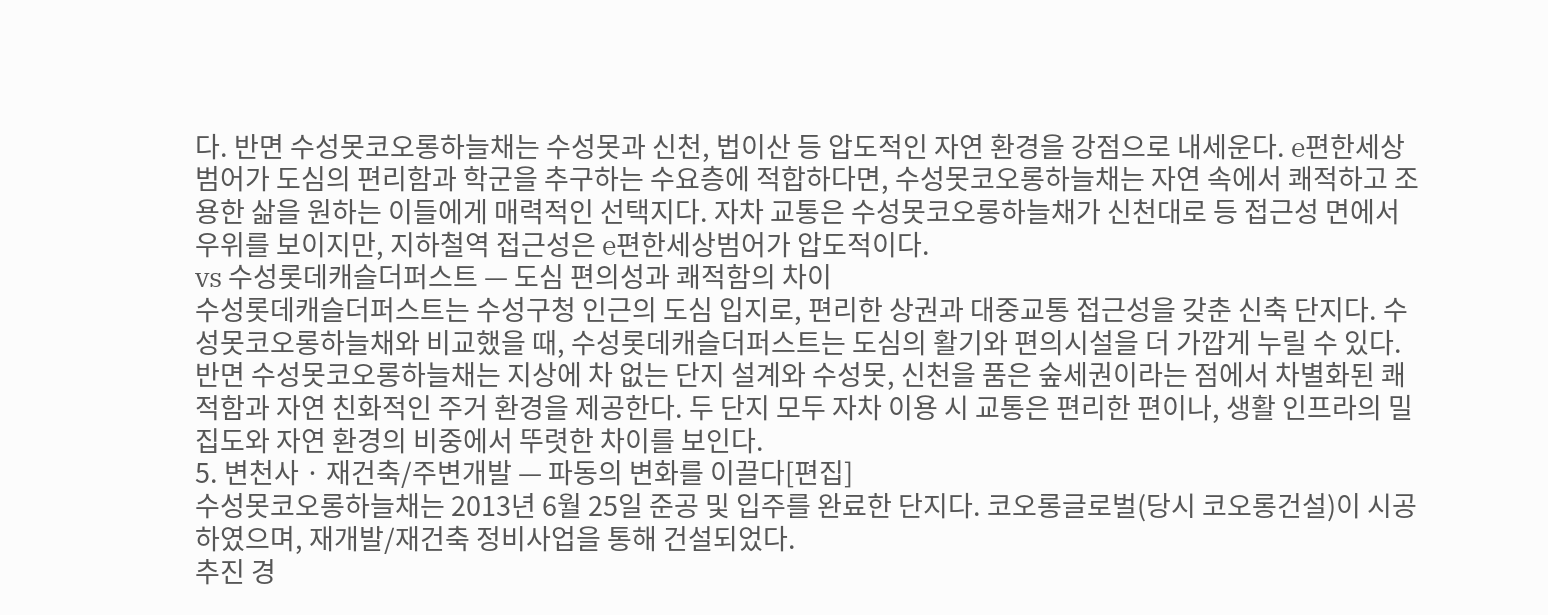다. 반면 수성못코오롱하늘채는 수성못과 신천, 법이산 등 압도적인 자연 환경을 강점으로 내세운다. e편한세상범어가 도심의 편리함과 학군을 추구하는 수요층에 적합하다면, 수성못코오롱하늘채는 자연 속에서 쾌적하고 조용한 삶을 원하는 이들에게 매력적인 선택지다. 자차 교통은 수성못코오롱하늘채가 신천대로 등 접근성 면에서 우위를 보이지만, 지하철역 접근성은 e편한세상범어가 압도적이다.
vs 수성롯데캐슬더퍼스트 — 도심 편의성과 쾌적함의 차이
수성롯데캐슬더퍼스트는 수성구청 인근의 도심 입지로, 편리한 상권과 대중교통 접근성을 갖춘 신축 단지다. 수성못코오롱하늘채와 비교했을 때, 수성롯데캐슬더퍼스트는 도심의 활기와 편의시설을 더 가깝게 누릴 수 있다. 반면 수성못코오롱하늘채는 지상에 차 없는 단지 설계와 수성못, 신천을 품은 숲세권이라는 점에서 차별화된 쾌적함과 자연 친화적인 주거 환경을 제공한다. 두 단지 모두 자차 이용 시 교통은 편리한 편이나, 생활 인프라의 밀집도와 자연 환경의 비중에서 뚜렷한 차이를 보인다.
5. 변천사 · 재건축/주변개발 — 파동의 변화를 이끌다[편집]
수성못코오롱하늘채는 2013년 6월 25일 준공 및 입주를 완료한 단지다. 코오롱글로벌(당시 코오롱건설)이 시공하였으며, 재개발/재건축 정비사업을 통해 건설되었다.
추진 경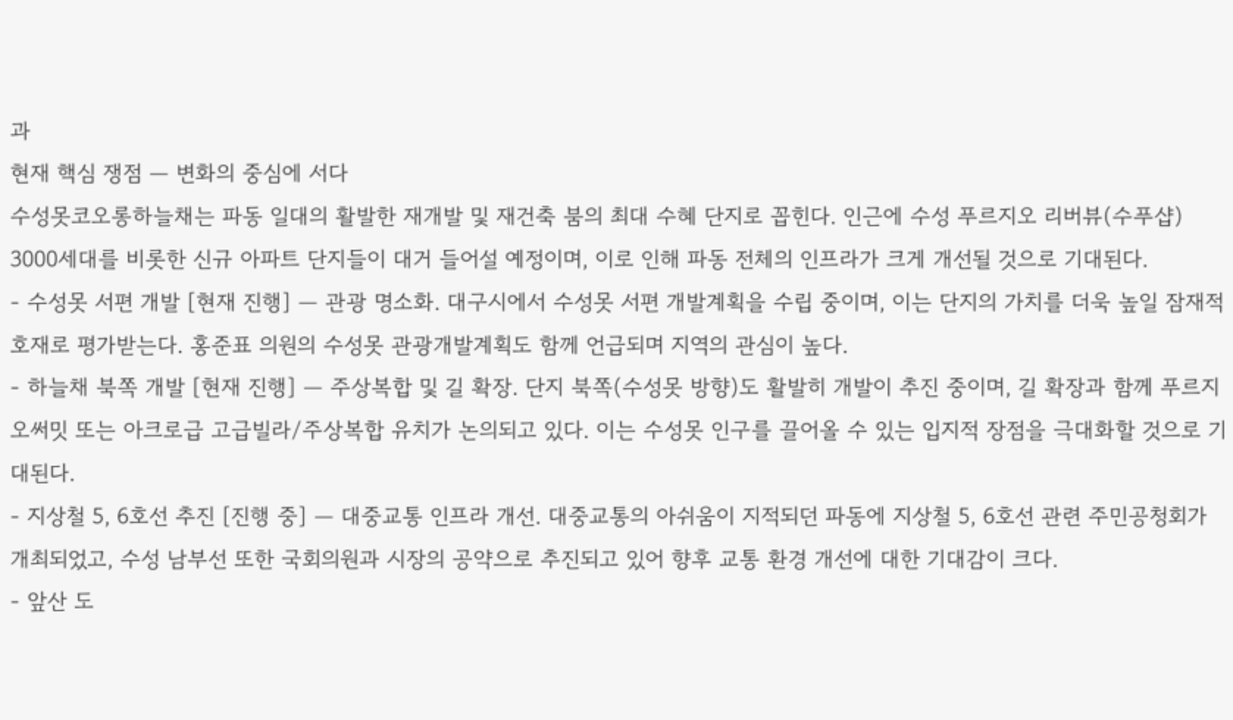과
현재 핵심 쟁점 — 변화의 중심에 서다
수성못코오롱하늘채는 파동 일대의 활발한 재개발 및 재건축 붐의 최대 수혜 단지로 꼽힌다. 인근에 수성 푸르지오 리버뷰(수푸샵) 3000세대를 비롯한 신규 아파트 단지들이 대거 들어설 예정이며, 이로 인해 파동 전체의 인프라가 크게 개선될 것으로 기대된다.
- 수성못 서편 개발 [현재 진행] — 관광 명소화. 대구시에서 수성못 서편 개발계획을 수립 중이며, 이는 단지의 가치를 더욱 높일 잠재적 호재로 평가받는다. 홍준표 의원의 수성못 관광개발계획도 함께 언급되며 지역의 관심이 높다.
- 하늘채 북쪽 개발 [현재 진행] — 주상복합 및 길 확장. 단지 북쪽(수성못 방향)도 활발히 개발이 추진 중이며, 길 확장과 함께 푸르지오써밋 또는 아크로급 고급빌라/주상복합 유치가 논의되고 있다. 이는 수성못 인구를 끌어올 수 있는 입지적 장점을 극대화할 것으로 기대된다.
- 지상철 5, 6호선 추진 [진행 중] — 대중교통 인프라 개선. 대중교통의 아쉬움이 지적되던 파동에 지상철 5, 6호선 관련 주민공청회가 개최되었고, 수성 남부선 또한 국회의원과 시장의 공약으로 추진되고 있어 향후 교통 환경 개선에 대한 기대감이 크다.
- 앞산 도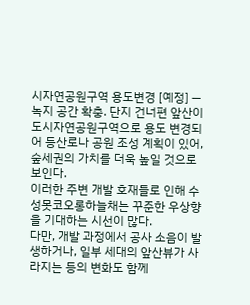시자연공원구역 용도변경 [예정] — 녹지 공간 확충. 단지 건너편 앞산이 도시자연공원구역으로 용도 변경되어 등산로나 공원 조성 계획이 있어, 숲세권의 가치를 더욱 높일 것으로 보인다.
이러한 주변 개발 호재들로 인해 수성못코오롱하늘채는 꾸준한 우상향을 기대하는 시선이 많다.
다만, 개발 과정에서 공사 소음이 발생하거나, 일부 세대의 앞산뷰가 사라지는 등의 변화도 함께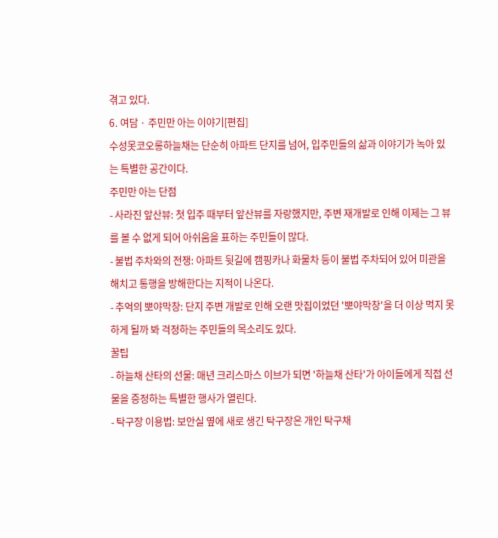겪고 있다.
6. 여담 · 주민만 아는 이야기[편집]
수성못코오롱하늘채는 단순히 아파트 단지를 넘어, 입주민들의 삶과 이야기가 녹아 있는 특별한 공간이다.
주민만 아는 단점
- 사라진 앞산뷰: 첫 입주 때부터 앞산뷰를 자랑했지만, 주변 재개발로 인해 이제는 그 뷰를 볼 수 없게 되어 아쉬움을 표하는 주민들이 많다.
- 불법 주차와의 전쟁: 아파트 뒷길에 캠핑카나 화물차 등이 불법 주차되어 있어 미관을 해치고 통행을 방해한다는 지적이 나온다.
- 추억의 뽀야막창: 단지 주변 개발로 인해 오랜 맛집이었던 '뽀야막창'을 더 이상 먹지 못하게 될까 봐 걱정하는 주민들의 목소리도 있다.
꿀팁
- 하늘채 산타의 선물: 매년 크리스마스 이브가 되면 '하늘채 산타'가 아이들에게 직접 선물을 증정하는 특별한 행사가 열린다.
- 탁구장 이용법: 보안실 옆에 새로 생긴 탁구장은 개인 탁구채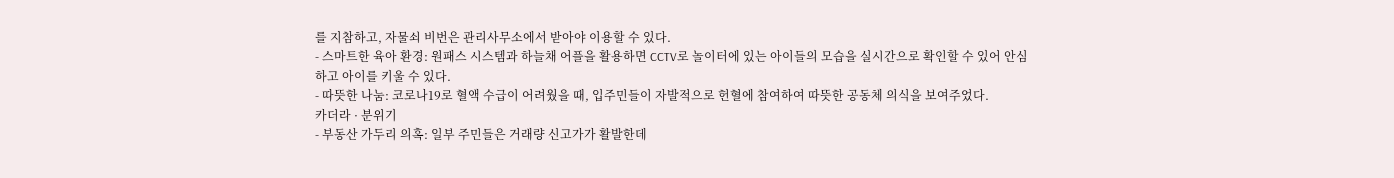를 지참하고, 자물쇠 비번은 관리사무소에서 받아야 이용할 수 있다.
- 스마트한 육아 환경: 원패스 시스템과 하늘채 어플을 활용하면 CCTV로 놀이터에 있는 아이들의 모습을 실시간으로 확인할 수 있어 안심하고 아이를 키울 수 있다.
- 따뜻한 나눔: 코로나19로 혈액 수급이 어려웠을 때, 입주민들이 자발적으로 헌혈에 참여하여 따뜻한 공동체 의식을 보여주었다.
카더라 · 분위기
- 부동산 가두리 의혹: 일부 주민들은 거래량 신고가가 활발한데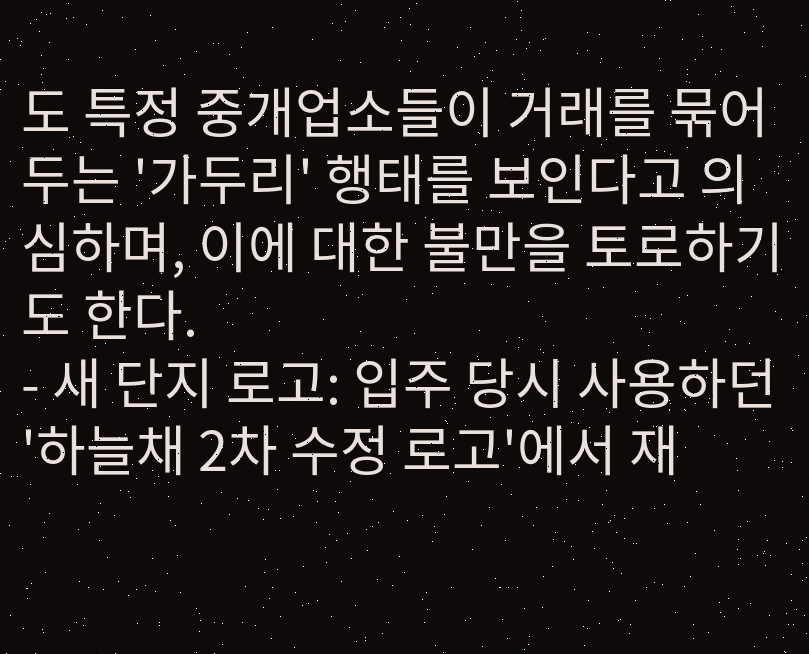도 특정 중개업소들이 거래를 묶어두는 '가두리' 행태를 보인다고 의심하며, 이에 대한 불만을 토로하기도 한다.
- 새 단지 로고: 입주 당시 사용하던 '하늘채 2차 수정 로고'에서 재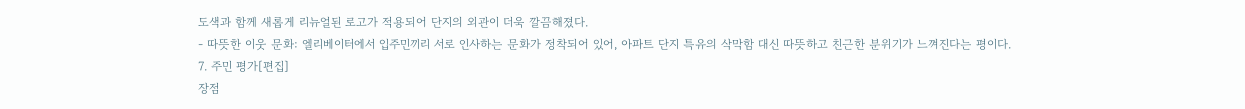도색과 함께 새롭게 리뉴얼된 로고가 적용되어 단지의 외관이 더욱 깔끔해졌다.
- 따뜻한 이웃 문화: 엘리베이터에서 입주민끼리 서로 인사하는 문화가 정착되어 있어, 아파트 단지 특유의 삭막함 대신 따뜻하고 친근한 분위기가 느껴진다는 평이다.
7. 주민 평가[편집]
장점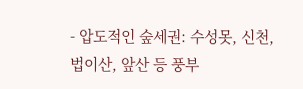- 압도적인 숲세권: 수성못, 신천, 법이산, 앞산 등 풍부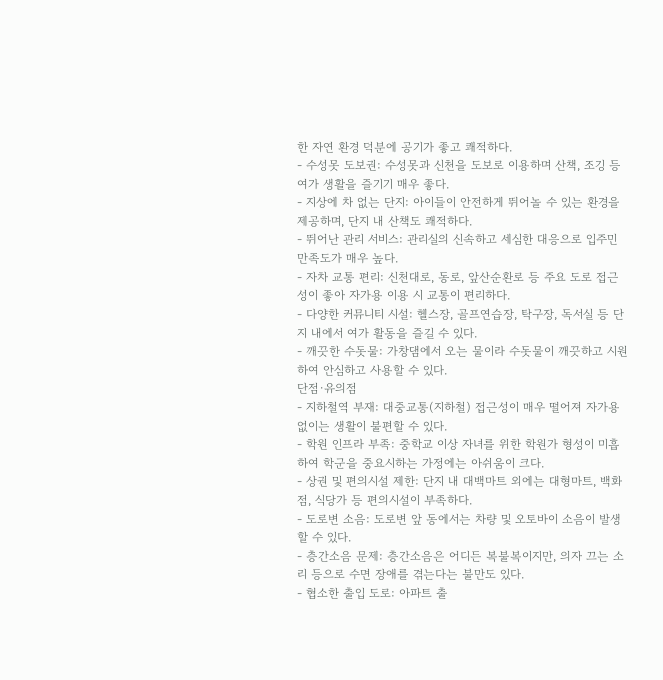한 자연 환경 덕분에 공기가 좋고 쾌적하다.
- 수성못 도보권: 수성못과 신천을 도보로 이용하며 산책, 조깅 등 여가 생활을 즐기기 매우 좋다.
- 지상에 차 없는 단지: 아이들이 안전하게 뛰어놀 수 있는 환경을 제공하며, 단지 내 산책도 쾌적하다.
- 뛰어난 관리 서비스: 관리실의 신속하고 세심한 대응으로 입주민 만족도가 매우 높다.
- 자차 교통 편리: 신천대로, 동로, 앞산순환로 등 주요 도로 접근성이 좋아 자가용 이용 시 교통이 편리하다.
- 다양한 커뮤니티 시설: 헬스장, 골프연습장, 탁구장, 독서실 등 단지 내에서 여가 활동을 즐길 수 있다.
- 깨끗한 수돗물: 가창댐에서 오는 물이라 수돗물이 깨끗하고 시원하여 안심하고 사용할 수 있다.
단점·유의점
- 지하철역 부재: 대중교통(지하철) 접근성이 매우 떨어져 자가용 없이는 생활이 불편할 수 있다.
- 학원 인프라 부족: 중학교 이상 자녀를 위한 학원가 형성이 미흡하여 학군을 중요시하는 가정에는 아쉬움이 크다.
- 상권 및 편의시설 제한: 단지 내 대백마트 외에는 대형마트, 백화점, 식당가 등 편의시설이 부족하다.
- 도로변 소음: 도로변 앞 동에서는 차량 및 오토바이 소음이 발생할 수 있다.
- 층간소음 문제: 층간소음은 어디든 복불복이지만, 의자 끄는 소리 등으로 수면 장애를 겪는다는 불만도 있다.
- 협소한 출입 도로: 아파트 출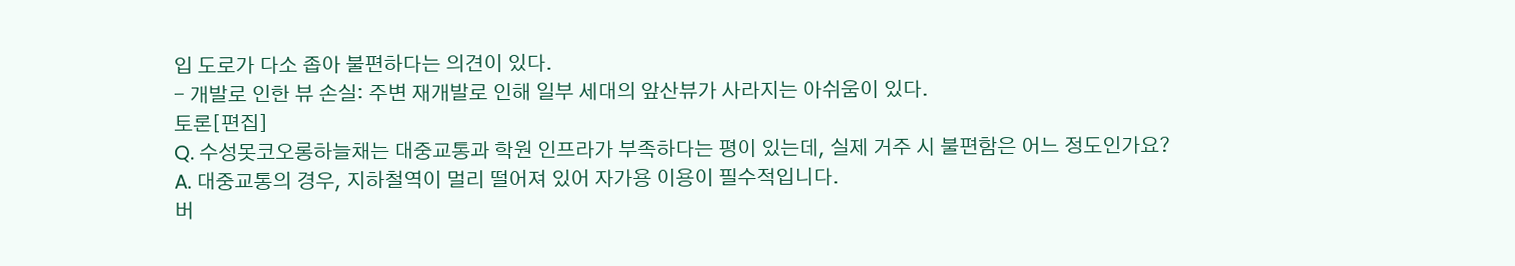입 도로가 다소 좁아 불편하다는 의견이 있다.
- 개발로 인한 뷰 손실: 주변 재개발로 인해 일부 세대의 앞산뷰가 사라지는 아쉬움이 있다.
토론[편집]
Q. 수성못코오롱하늘채는 대중교통과 학원 인프라가 부족하다는 평이 있는데, 실제 거주 시 불편함은 어느 정도인가요?
A. 대중교통의 경우, 지하철역이 멀리 떨어져 있어 자가용 이용이 필수적입니다.
버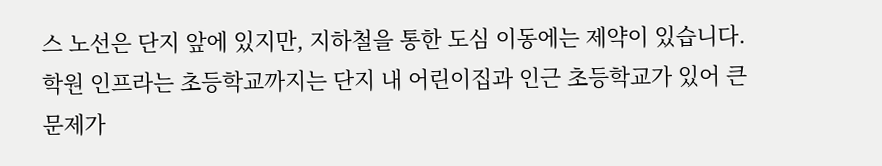스 노선은 단지 앞에 있지만, 지하철을 통한 도심 이동에는 제약이 있습니다.
학원 인프라는 초등학교까지는 단지 내 어린이집과 인근 초등학교가 있어 큰 문제가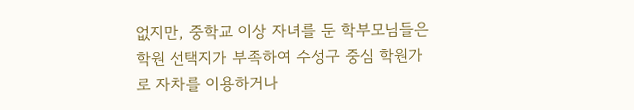없지만, 중학교 이상 자녀를 둔 학부모님들은 학원 선택지가 부족하여 수성구 중심 학원가로 자차를 이용하거나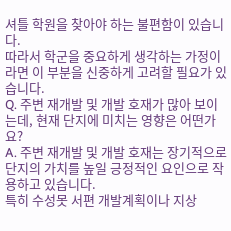셔틀 학원을 찾아야 하는 불편함이 있습니다.
따라서 학군을 중요하게 생각하는 가정이라면 이 부분을 신중하게 고려할 필요가 있습니다.
Q. 주변 재개발 및 개발 호재가 많아 보이는데, 현재 단지에 미치는 영향은 어떤가요?
A. 주변 재개발 및 개발 호재는 장기적으로 단지의 가치를 높일 긍정적인 요인으로 작용하고 있습니다.
특히 수성못 서편 개발계획이나 지상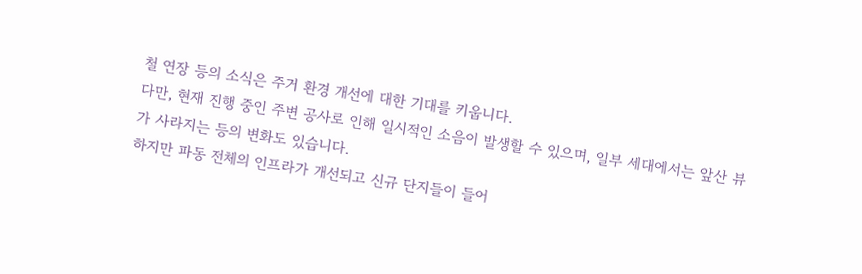철 연장 등의 소식은 주거 환경 개선에 대한 기대를 키웁니다.
다만, 현재 진행 중인 주변 공사로 인해 일시적인 소음이 발생할 수 있으며, 일부 세대에서는 앞산 뷰가 사라지는 등의 변화도 있습니다.
하지만 파동 전체의 인프라가 개선되고 신규 단지들이 들어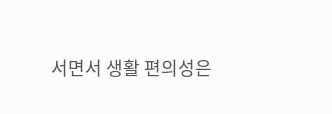서면서 생활 편의성은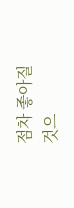점차 좋아질 것으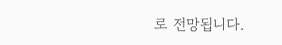로 전망됩니다.